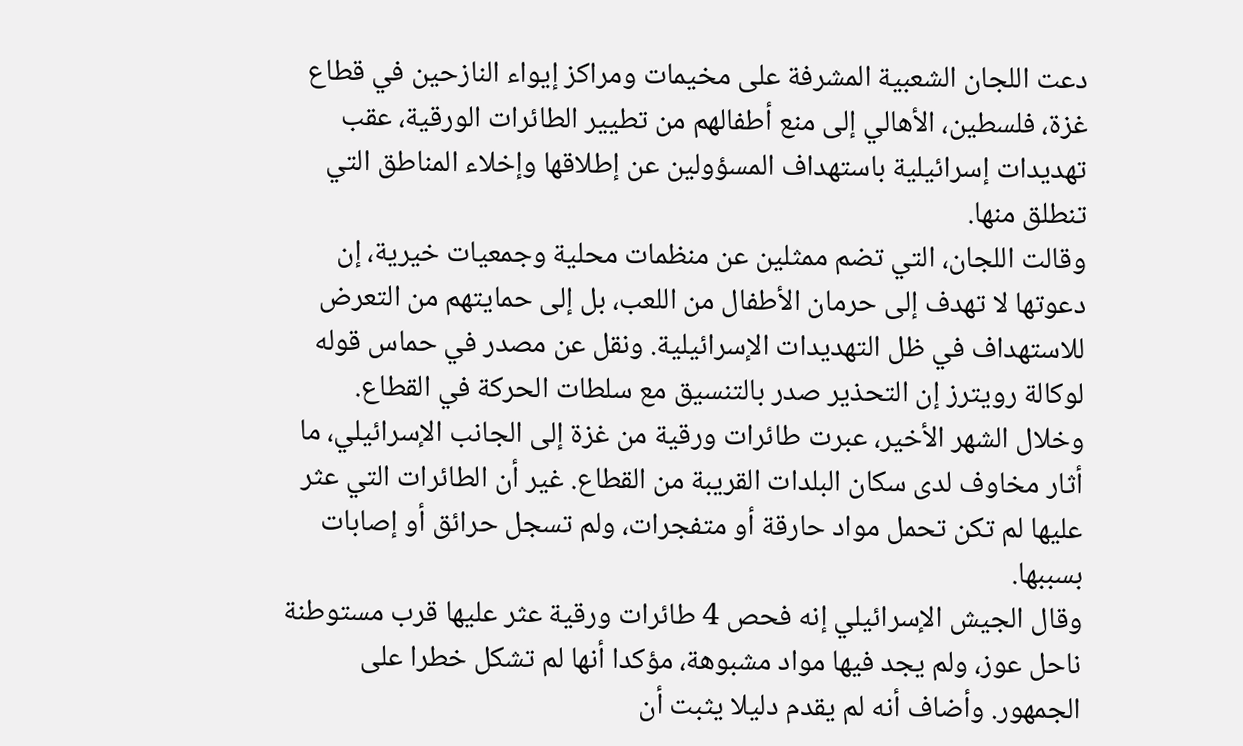دعت اللجان الشعبية المشرفة على مخيمات ومراكز إيواء النازحين في قطاع غزة، فلسطين، الأهالي إلى منع أطفالهم من تطيير الطائرات الورقية، عقب تهديدات إسرائيلية باستهداف المسؤولين عن إطلاقها وإخلاء المناطق التي تنطلق منها.
وقالت اللجان، التي تضم ممثلين عن منظمات محلية وجمعيات خيرية، إن دعوتها لا تهدف إلى حرمان الأطفال من اللعب، بل إلى حمايتهم من التعرض للاستهداف في ظل التهديدات الإسرائيلية. ونقل عن مصدر في حماس قوله لوكالة رويترز إن التحذير صدر بالتنسيق مع سلطات الحركة في القطاع.
وخلال الشهر الأخير، عبرت طائرات ورقية من غزة إلى الجانب الإسرائيلي، ما أثار مخاوف لدى سكان البلدات القريبة من القطاع. غير أن الطائرات التي عثر عليها لم تكن تحمل مواد حارقة أو متفجرات، ولم تسجل حرائق أو إصابات بسببها.
وقال الجيش الإسرائيلي إنه فحص 4 طائرات ورقية عثر عليها قرب مستوطنة ناحل عوز، ولم يجد فيها مواد مشبوهة، مؤكدا أنها لم تشكل خطرا على الجمهور. وأضاف أنه لم يقدم دليلا يثبت أن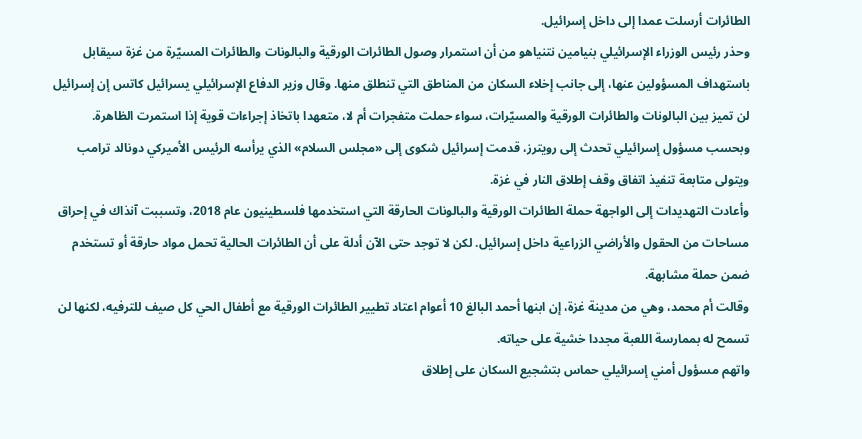الطائرات أرسلت عمدا إلى داخل إسرائيل.
وحذر رئيس الوزراء الإسرائيلي بنيامين نتنياهو من أن استمرار وصول الطائرات الورقية والبالونات والطائرات المسيّرة من غزة سيقابل باستهداف المسؤولين عنها، إلى جانب إخلاء السكان من المناطق التي تنطلق منها. وقال وزير الدفاع الإسرائيلي يسرائيل كاتس إن إسرائيل لن تميز بين البالونات والطائرات الورقية والمسيّرات، سواء حملت متفجرات أم لا، متعهدا باتخاذ إجراءات قوية إذا استمرت الظاهرة.
وبحسب مسؤول إسرائيلي تحدث إلى رويترز، قدمت إسرائيل شكوى إلى «مجلس السلام» الذي يرأسه الرئيس الأميركي دونالد ترامب ويتولى متابعة تنفيذ اتفاق وقف إطلاق النار في غزة.
وأعادت التهديدات إلى الواجهة حملة الطائرات الورقية والبالونات الحارقة التي استخدمها فلسطينيون عام 2018، وتسببت آنذاك في إحراق مساحات من الحقول والأراضي الزراعية داخل إسرائيل. لكن لا توجد حتى الآن أدلة على أن الطائرات الحالية تحمل مواد حارقة أو تستخدم ضمن حملة مشابهة.
وقالت أم محمد، وهي من مدينة غزة، إن ابنها أحمد البالغ 10 أعوام اعتاد تطيير الطائرات الورقية مع أطفال الحي كل صيف للترفيه، لكنها لن تسمح له بممارسة اللعبة مجددا خشية على حياته.
واتهم مسؤول أمني إسرائيلي حماس بتشجيع السكان على إطلاق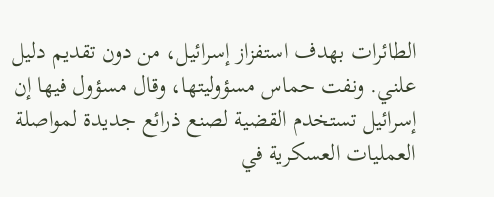الطائرات بهدف استفزاز إسرائيل، من دون تقديم دليل علني. ونفت حماس مسؤوليتها، وقال مسؤول فيها إن إسرائيل تستخدم القضية لصنع ذرائع جديدة لمواصلة العمليات العسكرية في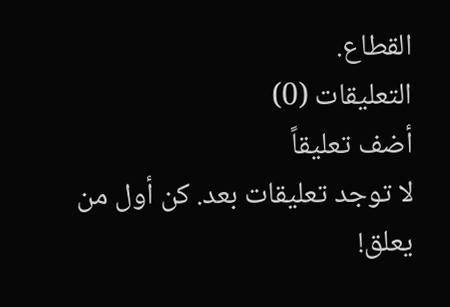القطاع.
التعليقات (0)
أضف تعليقاً
لا توجد تعليقات بعد. كن أول من يعلق!